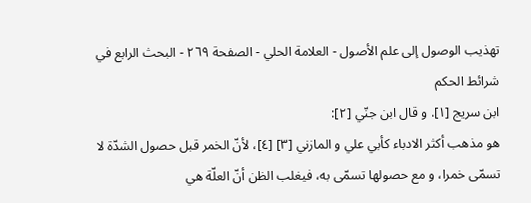تهذيب الوصول إلى علم الأصول - العلامة الحلي - الصفحة ٢٦٩ - البحث الرابع في شرائط الحكم
ابن سريج [١]. و قال ابن جنّي [٢]:
هو مذهب أكثر الادباء كأبي علي و المازني [٣] [٤]، لأنّ الخمر قبل حصول الشدّة لا تسمّى خمرا، و مع حصولها تسمّى به، فيغلب الظن أنّ العلّة هي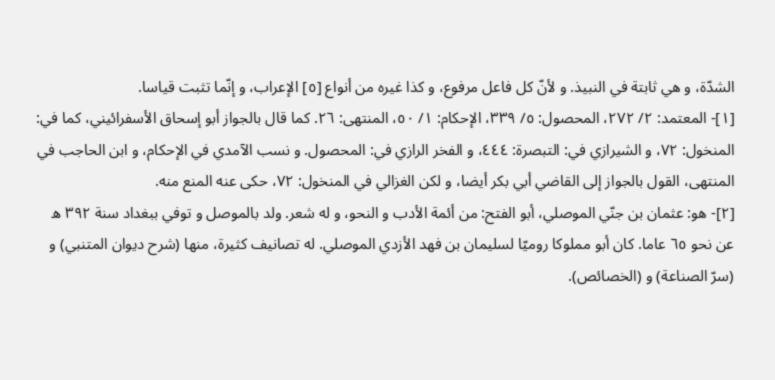الشدّة، و هي ثابتة في النبيذ. و لأنّ كل فاعل مرفوع، و كذا غيره من أنواع [٥] الإعراب، و إنّما تثبت قياسا.
[١]- المعتمد: ٢/ ٢٧٢، المحصول: ٥/ ٣٣٩، الإحكام: ١/ ٥٠، المنتهى: ٢٦. كما قال بالجواز أبو إسحاق الأسفرائيني، كما في: المنخول: ٧٢، و الشيرازي في: التبصرة: ٤٤٤، و الفخر الرازي في: المحصول. و نسب الآمدي في الإحكام، و ابن الحاجب في المنتهى، القول بالجواز إلى القاضي أبي بكر أيضا، و لكن الغزالي في المنخول: ٧٢، حكى عنه المنع منه.
[٢]- هو: عثمان بن جنّي الموصلي، أبو الفتح: من أئمة الأدب و النحو، و له شعر. ولد بالموصل و توفي ببغداد سنة ٣٩٢ ه عن نحو ٦٥ عاما. كان أبو مملوكا روميّا لسليمان بن فهد الأزدي الموصلي. له تصانيف كثيرة، منها (شرح ديوان المتنبي) و (سرّ الصناعة) و (الخصائص).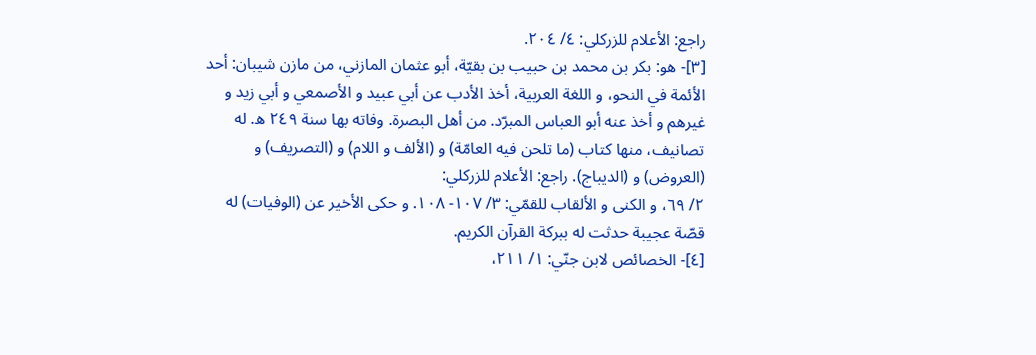راجع: الأعلام للزركلي: ٤/ ٢٠٤.
[٣]- هو: بكر بن محمد بن حبيب بن بقيّة، أبو عثمان المازني، من مازن شيبان: أحد الأئمة في النحو، و اللغة العربية، أخذ الأدب عن أبي عبيد و الأصمعي و أبي زيد و غيرهم و أخذ عنه أبو العباس المبرّد. من أهل البصرة. وفاته بها سنة ٢٤٩ ه. له تصانيف، منها كتاب (ما تلحن فيه العامّة) و (الألف و اللام) و (التصريف) و (العروض) و (الديباج). راجع: الأعلام للزركلي:
٢/ ٦٩، و الكنى و الألقاب للقمّي: ٣/ ١٠٧- ١٠٨. و حكى الأخير عن (الوفيات) له قصّة عجيبة حدثت له ببركة القرآن الكريم.
[٤]- الخصائص لابن جنّي: ١/ ٢١١،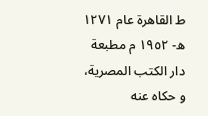ط القاهرة عام ١٢٧١ ه- ١٩٥٢ م مطبعة دار الكتب المصرية، و حكاه عنه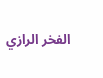الفخر الرازي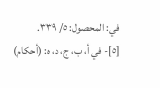في: المحصول: ٥/ ٣٣٩.
[٥]- في أ، ب، ج، د، ه: (أحكام)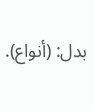بدل: (أنواع).